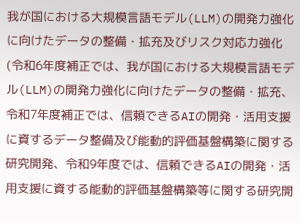我が国における大規模言語モデル(LLM)の開発力強化に向けたデータの整備・拡充及びリスク対応力強化(令和6年度補正では、我が国における大規模言語モデル(LLM)の開発力強化に向けたデータの整備・拡充、令和7年度補正では、信頼できるAIの開発・活用支援に資するデータ整備及び能動的評価基盤構築に関する研究開発、令和9年度では、信頼できるAIの開発・活用支援に資する能動的評価基盤構築等に関する研究開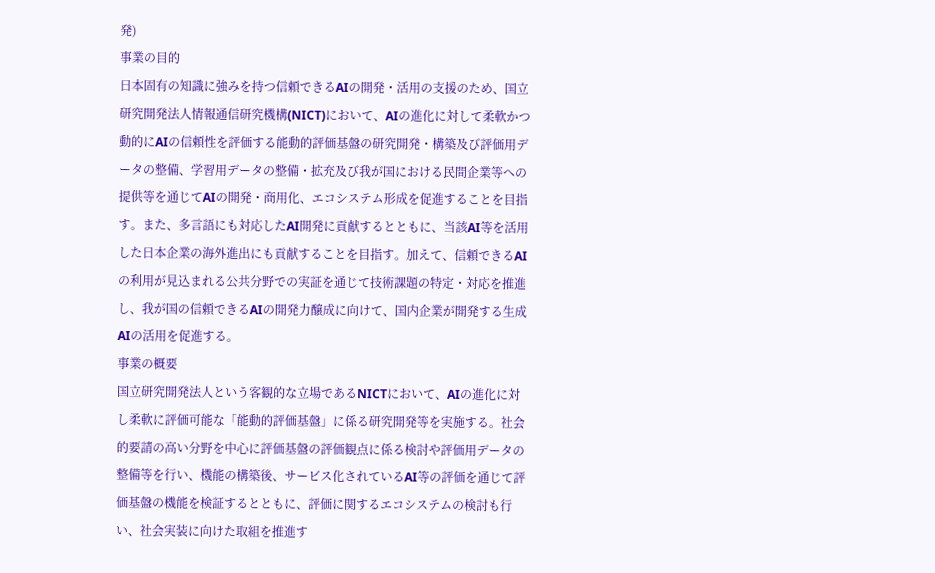発)
事業の目的
日本固有の知識に強みを持つ信頼できるAIの開発・活用の支援のため、国立研究開発法人情報通信研究機構(NICT)において、AIの進化に対して柔軟かつ動的にAIの信頼性を評価する能動的評価基盤の研究開発・構築及び評価用データの整備、学習用データの整備・拡充及び我が国における民間企業等への提供等を通じてAIの開発・商用化、エコシステム形成を促進することを目指す。また、多言語にも対応したAI開発に貢献するとともに、当該AI等を活用した日本企業の海外進出にも貢献することを目指す。加えて、信頼できるAIの利用が見込まれる公共分野での実証を通じて技術課題の特定・対応を推進し、我が国の信頼できるAIの開発力醸成に向けて、国内企業が開発する生成AIの活用を促進する。
事業の概要
国立研究開発法人という客観的な立場であるNICTにおいて、AIの進化に対し柔軟に評価可能な「能動的評価基盤」に係る研究開発等を実施する。社会的要請の高い分野を中心に評価基盤の評価観点に係る検討や評価用データの整備等を行い、機能の構築後、サービス化されているAI等の評価を通じて評価基盤の機能を検証するとともに、評価に関するエコシステムの検討も行い、社会実装に向けた取組を推進す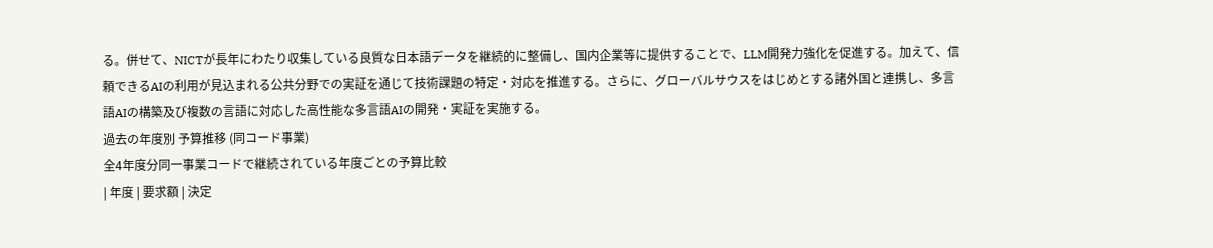る。併せて、NICTが長年にわたり収集している良質な日本語データを継続的に整備し、国内企業等に提供することで、LLM開発力強化を促進する。加えて、信頼できるAIの利用が見込まれる公共分野での実証を通じて技術課題の特定・対応を推進する。さらに、グローバルサウスをはじめとする諸外国と連携し、多言語AIの構築及び複数の言語に対応した高性能な多言語AIの開発・実証を実施する。
過去の年度別 予算推移 (同コード事業)
全4年度分同一事業コードで継続されている年度ごとの予算比較
| 年度 | 要求額 | 決定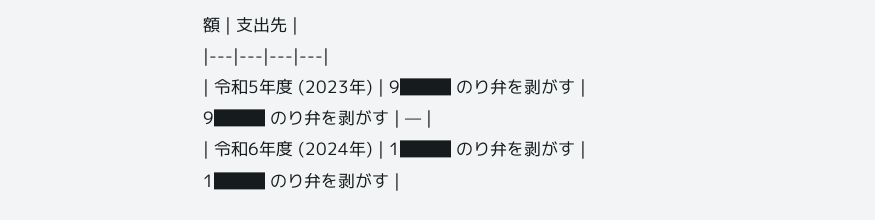額 | 支出先 |
|---|---|---|---|
| 令和5年度 (2023年) | 9███ のり弁を剥がす | 9███ のり弁を剥がす | — |
| 令和6年度 (2024年) | 1███ のり弁を剥がす | 1███ のり弁を剥がす |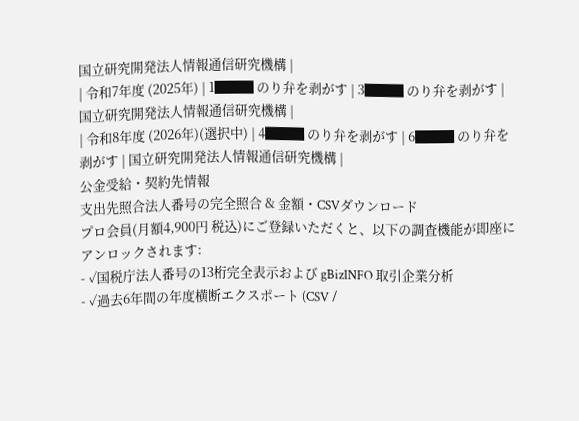国立研究開発法人情報通信研究機構 |
| 令和7年度 (2025年) | 1███ のり弁を剥がす | 3███ のり弁を剥がす | 国立研究開発法人情報通信研究機構 |
| 令和8年度 (2026年)(選択中) | 4███ のり弁を剥がす | 6███ のり弁を剥がす | 国立研究開発法人情報通信研究機構 |
公金受給・契約先情報
支出先照合法人番号の完全照合 & 金額・CSVダウンロード
プロ会員(月額4,900円 税込)にご登録いただくと、以下の調査機能が即座にアンロックされます:
- ✓国税庁法人番号の13桁完全表示および gBizINFO 取引企業分析
- ✓過去6年間の年度横断エクスポート (CSV /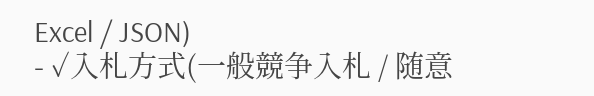Excel / JSON)
- ✓入札方式(一般競争入札 / 随意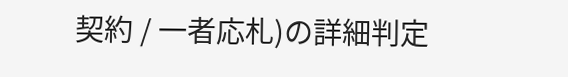契約 / 一者応札)の詳細判定